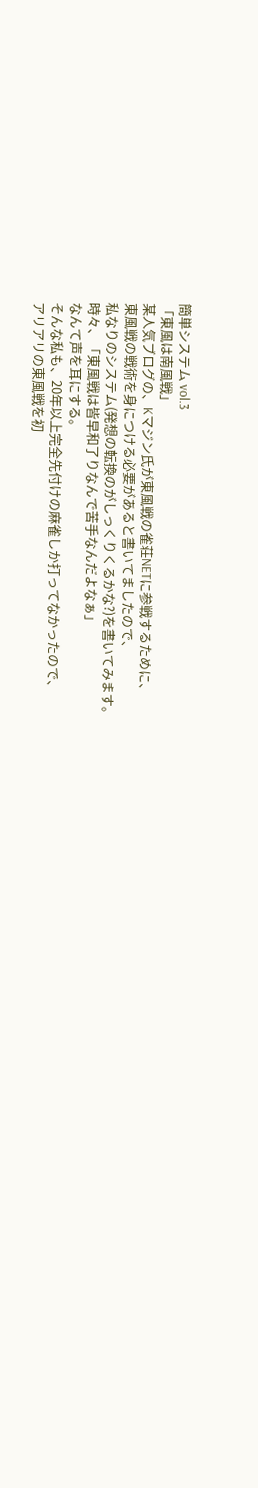簡単システム vol.3
「東風は南風戦」
某人気ブログの、Kマジン氏が東風戦の雀荘NETに参戦するために、
東風戦の戦術を身につける必要があると書いてましたので、
私なりのシステム(発想の転換のがしっくりくるかな?)を書いてみます。
時々、「東風戦は皆早和了りなんで苦手なんだよなぁ」
なんて声を耳にする。
そんな私も、20年以上完全先付けの麻雀しか打ってなかったので、
アリアリの東風戦を初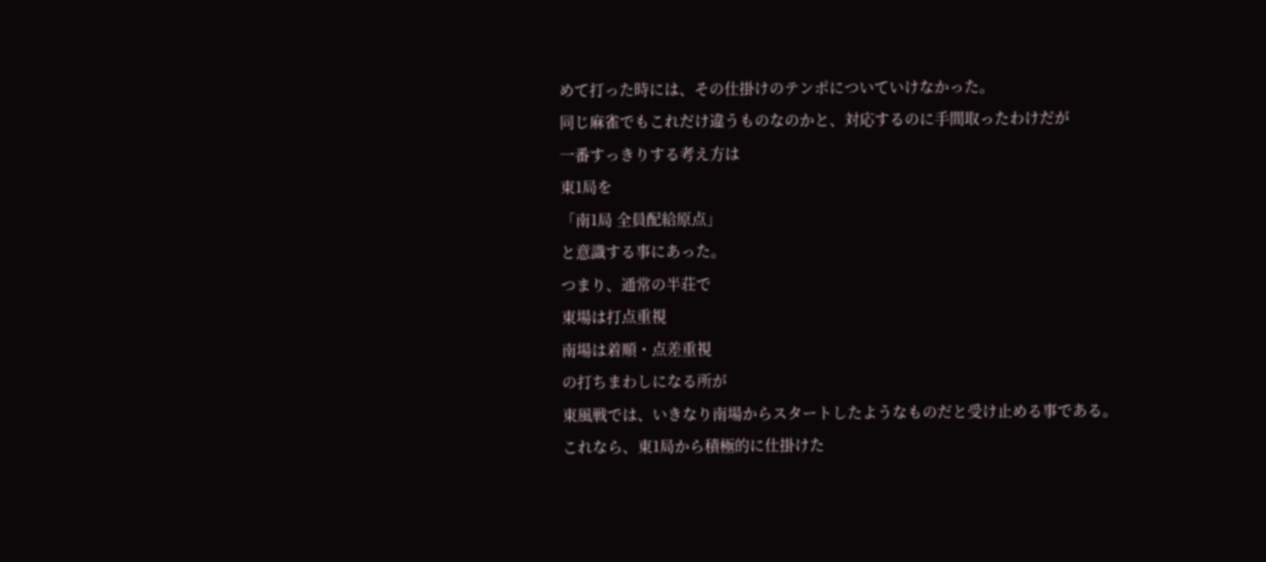めて打った時には、その仕掛けのテンポについていけなかった。
同じ麻雀でもこれだけ違うものなのかと、対応するのに手間取ったわけだが
一番すっきりする考え方は
東1局を
「南1局 全員配給原点」
と意識する事にあった。
つまり、通常の半荘で
東場は打点重視
南場は着順・点差重視
の打ちまわしになる所が
東風戦では、いきなり南場からスタートしたようなものだと受け止める事である。
これなら、東1局から積極的に仕掛けた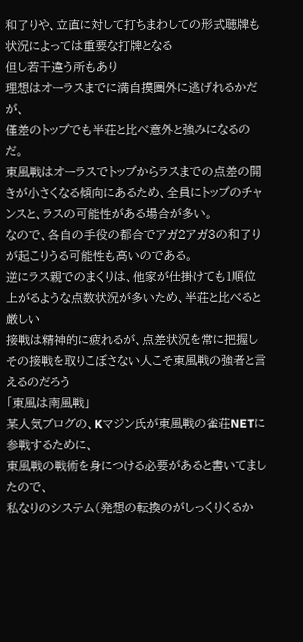和了りや、立直に対して打ちまわしての形式聴牌も状況によっては重要な打牌となる
但し若干違う所もあり
理想はオーラスまでに満自摸圏外に逃げれるかだが、
僅差のトップでも半荘と比べ意外と強みになるのだ。
東風戦はオーラスでトップからラスまでの点差の開きが小さくなる傾向にあるため、全員にトップのチャンスと、ラスの可能性がある場合が多い。
なので、各自の手役の都合でアガ2アガ3の和了りが起こりうる可能性も高いのである。
逆にラス親でのまくりは、他家が仕掛けても1順位上がるような点数状況が多いため、半荘と比べると厳しい
接戦は精神的に疲れるが、点差状況を常に把握しその接戦を取りこぼさない人こそ東風戦の強者と言えるのだろう
「東風は南風戦」
某人気ブログの、Kマジン氏が東風戦の雀荘NETに参戦するために、
東風戦の戦術を身につける必要があると書いてましたので、
私なりのシステム(発想の転換のがしっくりくるか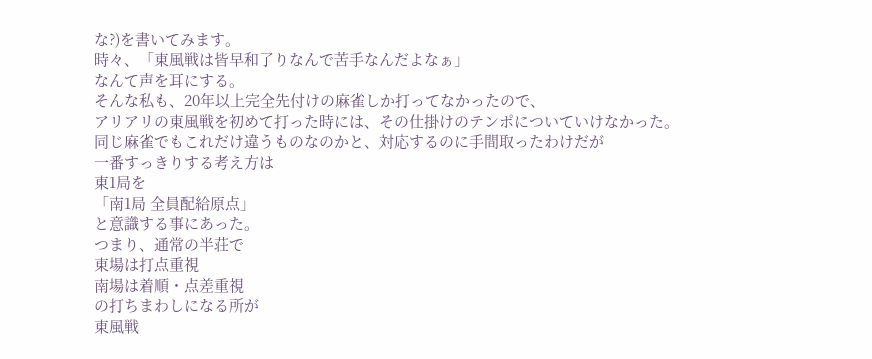な?)を書いてみます。
時々、「東風戦は皆早和了りなんで苦手なんだよなぁ」
なんて声を耳にする。
そんな私も、20年以上完全先付けの麻雀しか打ってなかったので、
アリアリの東風戦を初めて打った時には、その仕掛けのテンポについていけなかった。
同じ麻雀でもこれだけ違うものなのかと、対応するのに手間取ったわけだが
一番すっきりする考え方は
東1局を
「南1局 全員配給原点」
と意識する事にあった。
つまり、通常の半荘で
東場は打点重視
南場は着順・点差重視
の打ちまわしになる所が
東風戦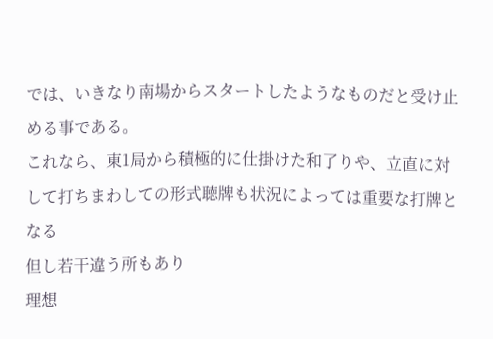では、いきなり南場からスタートしたようなものだと受け止める事である。
これなら、東1局から積極的に仕掛けた和了りや、立直に対して打ちまわしての形式聴牌も状況によっては重要な打牌となる
但し若干違う所もあり
理想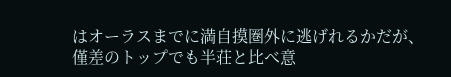はオーラスまでに満自摸圏外に逃げれるかだが、
僅差のトップでも半荘と比べ意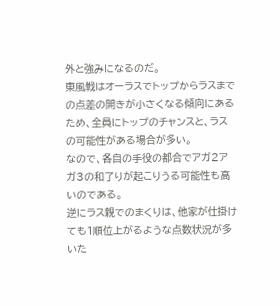外と強みになるのだ。
東風戦はオーラスでトップからラスまでの点差の開きが小さくなる傾向にあるため、全員にトップのチャンスと、ラスの可能性がある場合が多い。
なので、各自の手役の都合でアガ2アガ3の和了りが起こりうる可能性も高いのである。
逆にラス親でのまくりは、他家が仕掛けても1順位上がるような点数状況が多いた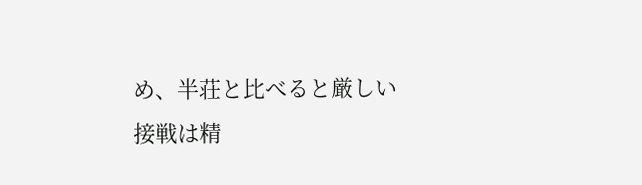め、半荘と比べると厳しい
接戦は精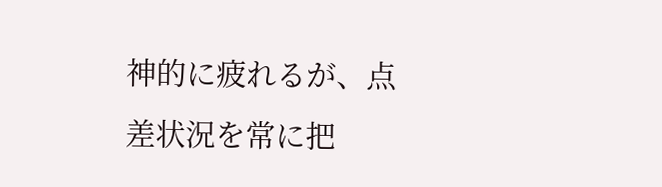神的に疲れるが、点差状況を常に把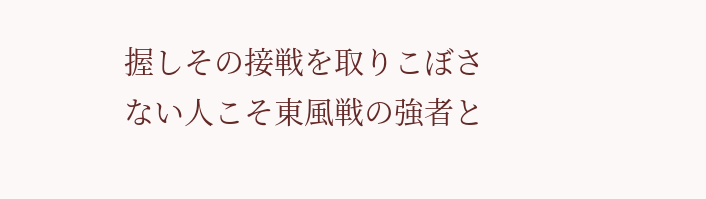握しその接戦を取りこぼさない人こそ東風戦の強者と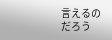言えるのだろう